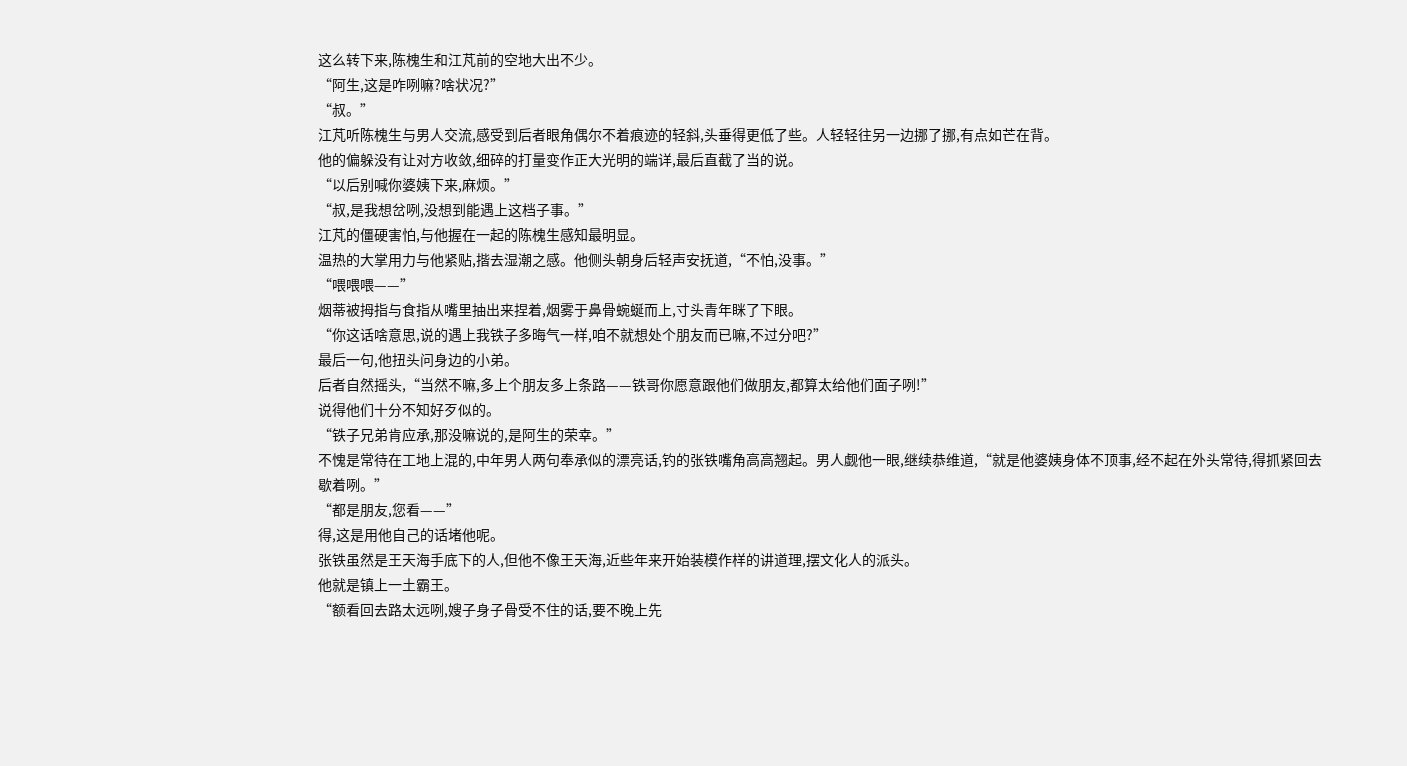这么转下来,陈槐生和江芃前的空地大出不少。
“阿生,这是咋咧嘛?啥状况?”
“叔。”
江芃听陈槐生与男人交流,感受到后者眼角偶尔不着痕迹的轻斜,头垂得更低了些。人轻轻往另一边挪了挪,有点如芒在背。
他的偏躲没有让对方收敛,细碎的打量变作正大光明的端详,最后直截了当的说。
“以后别喊你婆姨下来,麻烦。”
“叔,是我想岔咧,没想到能遇上这档子事。”
江芃的僵硬害怕,与他握在一起的陈槐生感知最明显。
温热的大掌用力与他紧贴,揩去湿潮之感。他侧头朝身后轻声安抚道,“不怕,没事。”
“喂喂喂——”
烟蒂被拇指与食指从嘴里抽出来捏着,烟雾于鼻骨蜿蜒而上,寸头青年眯了下眼。
“你这话啥意思,说的遇上我铁子多晦气一样,咱不就想处个朋友而已嘛,不过分吧?”
最后一句,他扭头问身边的小弟。
后者自然摇头,“当然不嘛,多上个朋友多上条路——铁哥你愿意跟他们做朋友,都算太给他们面子咧!”
说得他们十分不知好歹似的。
“铁子兄弟肯应承,那没嘛说的,是阿生的荣幸。”
不愧是常待在工地上混的,中年男人两句奉承似的漂亮话,钓的张铁嘴角高高翘起。男人觑他一眼,继续恭维道,“就是他婆姨身体不顶事,经不起在外头常待,得抓紧回去歇着咧。”
“都是朋友,您看——”
得,这是用他自己的话堵他呢。
张铁虽然是王天海手底下的人,但他不像王天海,近些年来开始装模作样的讲道理,摆文化人的派头。
他就是镇上一土霸王。
“额看回去路太远咧,嫂子身子骨受不住的话,要不晚上先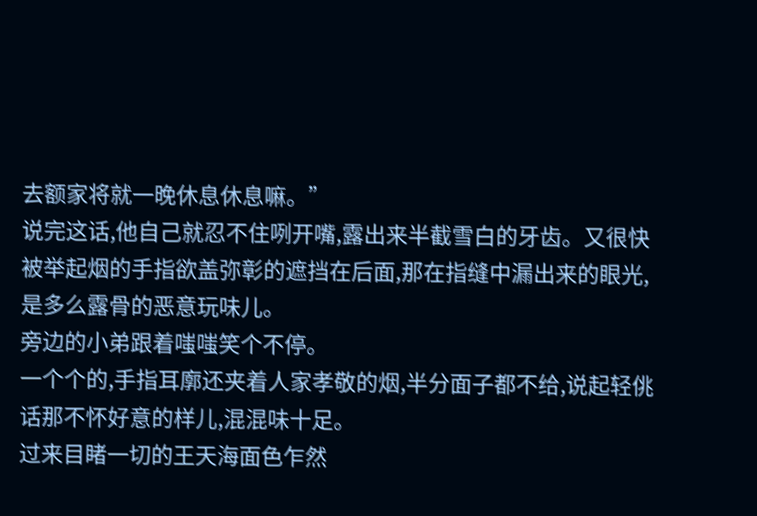去额家将就一晚休息休息嘛。”
说完这话,他自己就忍不住咧开嘴,露出来半截雪白的牙齿。又很快被举起烟的手指欲盖弥彰的遮挡在后面,那在指缝中漏出来的眼光,是多么露骨的恶意玩味儿。
旁边的小弟跟着嗤嗤笑个不停。
一个个的,手指耳廓还夹着人家孝敬的烟,半分面子都不给,说起轻佻话那不怀好意的样儿,混混味十足。
过来目睹一切的王天海面色乍然